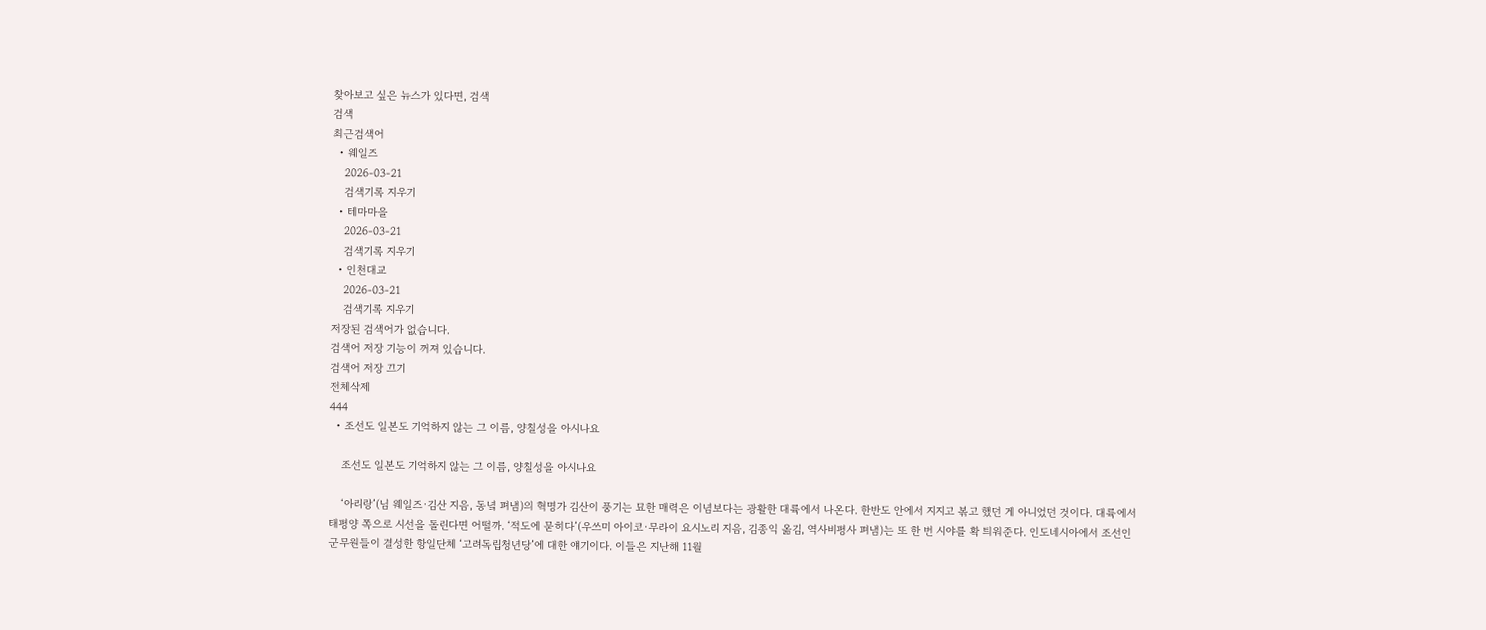찾아보고 싶은 뉴스가 있다면, 검색
검색
최근검색어
  • 웨일즈
    2026-03-21
    검색기록 지우기
  • 테마마을
    2026-03-21
    검색기록 지우기
  • 인천대교
    2026-03-21
    검색기록 지우기
저장된 검색어가 없습니다.
검색어 저장 기능이 꺼져 있습니다.
검색어 저장 끄기
전체삭제
444
  • 조선도 일본도 기억하지 않는 그 이름, 양칠성을 아시나요

    조선도 일본도 기억하지 않는 그 이름, 양칠성을 아시나요

    ‘아리랑’(님 웨일즈·김산 지음, 동녘 펴냄)의 혁명가 김산이 풍기는 묘한 매력은 이념보다는 광활한 대륙에서 나온다. 한반도 안에서 지지고 볶고 했던 게 아니었던 것이다. 대륙에서 태평양 쪽으로 시선을 돌린다면 어떨까. ‘적도에 묻히다’(우쓰미 아이코·무라이 요시노리 지음, 김종익 옮김, 역사비평사 펴냄)는 또 한 번 시야를 확 틔워준다. 인도네시아에서 조선인 군무원들이 결성한 항일단체 ‘고려독립청년당’에 대한 얘기이다. 이들은 지난해 11월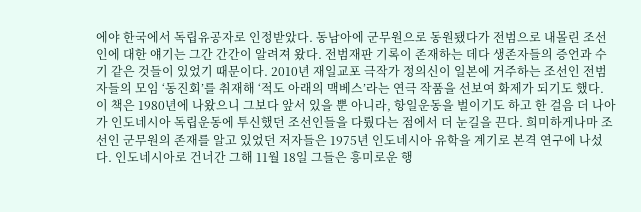에야 한국에서 독립유공자로 인정받았다. 동남아에 군무원으로 동원됐다가 전범으로 내몰린 조선인에 대한 얘기는 그간 간간이 알려져 왔다. 전범재판 기록이 존재하는 데다 생존자들의 증언과 수기 같은 것들이 있었기 때문이다. 2010년 재일교포 극작가 정의신이 일본에 거주하는 조선인 전범자들의 모임 ‘동진회’를 취재해 ‘적도 아래의 맥베스’라는 연극 작품을 선보여 화제가 되기도 했다. 이 책은 1980년에 나왔으니 그보다 앞서 있을 뿐 아니라, 항일운동을 벌이기도 하고 한 걸음 더 나아가 인도네시아 독립운동에 투신했던 조선인들을 다뤘다는 점에서 더 눈길을 끈다. 희미하게나마 조선인 군무원의 존재를 알고 있었던 저자들은 1975년 인도네시아 유학을 계기로 본격 연구에 나섰다. 인도네시아로 건너간 그해 11월 18일 그들은 흥미로운 행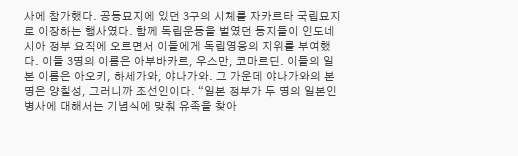사에 참가했다. 공동묘지에 있던 3구의 시체를 자카르타 국립묘지로 이장하는 행사였다. 함께 독립운동을 벌였던 동지들이 인도네시아 정부 요직에 오르면서 이들에게 독립영웅의 지위를 부여했다. 이들 3명의 이름은 아부바카르, 우스만, 코마르딘. 이들의 일본 이름은 아오키, 하세가와, 야나가와. 그 가운데 야나가와의 본명은 양칠성, 그러니까 조선인이다. “일본 정부가 두 명의 일본인 병사에 대해서는 기념식에 맞춰 유족을 찾아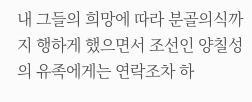내 그들의 희망에 따라 분골의식까지 행하게 했으면서 조선인 양칠성의 유족에게는 연락조차 하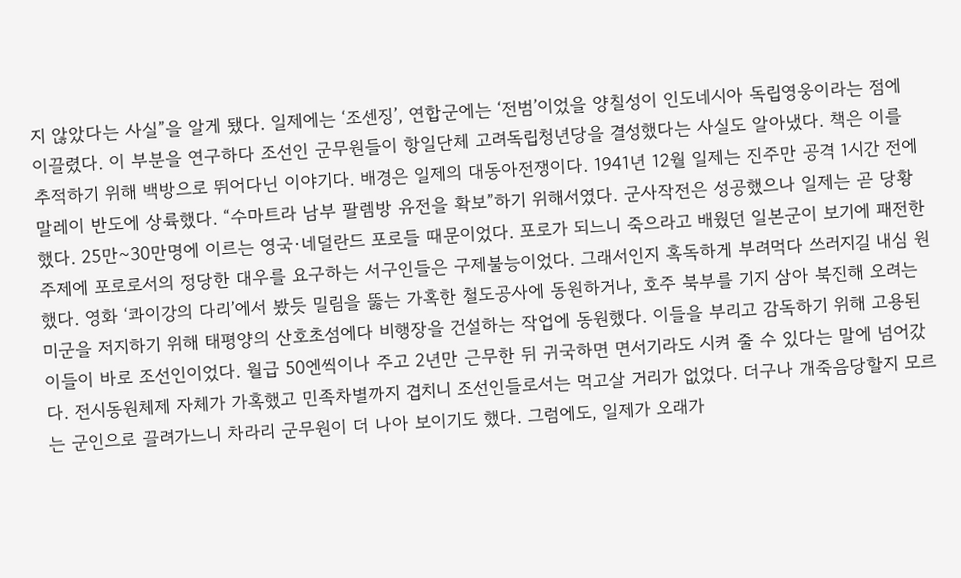지 않았다는 사실”을 알게 됐다. 일제에는 ‘조센징’, 연합군에는 ‘전범’이었을 양칠성이 인도네시아 독립영웅이라는 점에 이끌렸다. 이 부분을 연구하다 조선인 군무원들이 항일단체 고려독립청년당을 결성했다는 사실도 알아냈다. 책은 이를 추적하기 위해 백방으로 뛰어다닌 이야기다. 배경은 일제의 대동아전쟁이다. 1941년 12월 일제는 진주만 공격 1시간 전에 말레이 반도에 상륙했다. “수마트라 남부 팔렘방 유전을 확보”하기 위해서였다. 군사작전은 성공했으나 일제는 곧 당황했다. 25만~30만명에 이르는 영국·네덜란드 포로들 때문이었다. 포로가 되느니 죽으라고 배웠던 일본군이 보기에 패전한 주제에 포로로서의 정당한 대우를 요구하는 서구인들은 구제불능이었다. 그래서인지 혹독하게 부려먹다 쓰러지길 내심 원했다. 영화 ‘콰이강의 다리’에서 봤듯 밀림을 뚫는 가혹한 철도공사에 동원하거나, 호주 북부를 기지 삼아 북진해 오려는 미군을 저지하기 위해 태평양의 산호초섬에다 비행장을 건설하는 작업에 동원했다. 이들을 부리고 감독하기 위해 고용된 이들이 바로 조선인이었다. 월급 50엔씩이나 주고 2년만 근무한 뒤 귀국하면 면서기라도 시켜 줄 수 있다는 말에 넘어갔다. 전시동원체제 자체가 가혹했고 민족차별까지 겹치니 조선인들로서는 먹고살 거리가 없었다. 더구나 개죽음당할지 모르는 군인으로 끌려가느니 차라리 군무원이 더 나아 보이기도 했다. 그럼에도, 일제가 오래가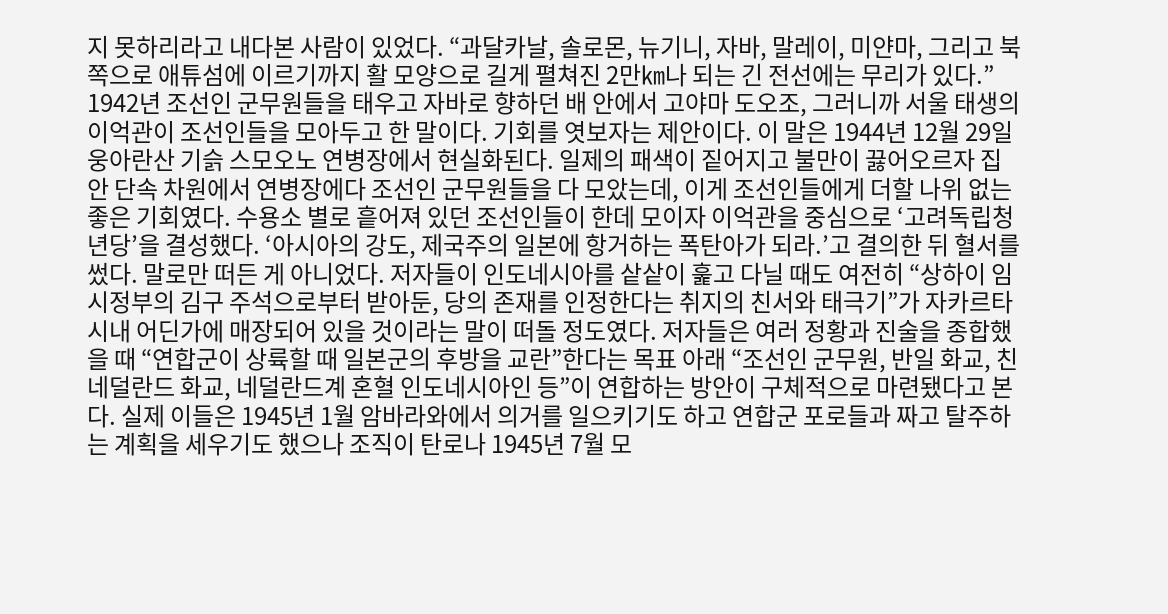지 못하리라고 내다본 사람이 있었다. “과달카날, 솔로몬, 뉴기니, 자바, 말레이, 미얀마, 그리고 북쪽으로 애튜섬에 이르기까지 활 모양으로 길게 펼쳐진 2만㎞나 되는 긴 전선에는 무리가 있다.” 1942년 조선인 군무원들을 태우고 자바로 향하던 배 안에서 고야마 도오조, 그러니까 서울 태생의 이억관이 조선인들을 모아두고 한 말이다. 기회를 엿보자는 제안이다. 이 말은 1944년 12월 29일 웅아란산 기슭 스모오노 연병장에서 현실화된다. 일제의 패색이 짙어지고 불만이 끓어오르자 집안 단속 차원에서 연병장에다 조선인 군무원들을 다 모았는데, 이게 조선인들에게 더할 나위 없는 좋은 기회였다. 수용소 별로 흩어져 있던 조선인들이 한데 모이자 이억관을 중심으로 ‘고려독립청년당’을 결성했다. ‘아시아의 강도, 제국주의 일본에 항거하는 폭탄아가 되라.’고 결의한 뒤 혈서를 썼다. 말로만 떠든 게 아니었다. 저자들이 인도네시아를 샅샅이 훑고 다닐 때도 여전히 “상하이 임시정부의 김구 주석으로부터 받아둔, 당의 존재를 인정한다는 취지의 친서와 태극기”가 자카르타 시내 어딘가에 매장되어 있을 것이라는 말이 떠돌 정도였다. 저자들은 여러 정황과 진술을 종합했을 때 “연합군이 상륙할 때 일본군의 후방을 교란”한다는 목표 아래 “조선인 군무원, 반일 화교, 친 네덜란드 화교, 네덜란드계 혼혈 인도네시아인 등”이 연합하는 방안이 구체적으로 마련됐다고 본다. 실제 이들은 1945년 1월 암바라와에서 의거를 일으키기도 하고 연합군 포로들과 짜고 탈주하는 계획을 세우기도 했으나 조직이 탄로나 1945년 7월 모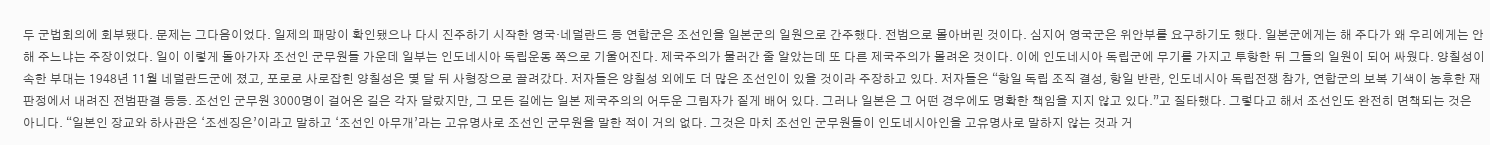두 군법회의에 회부됐다. 문제는 그다음이었다. 일제의 패망이 확인됐으나 다시 진주하기 시작한 영국·네덜란드 등 연합군은 조선인을 일본군의 일원으로 간주했다. 전범으로 몰아버린 것이다. 심지어 영국군은 위안부를 요구하기도 했다. 일본군에게는 해 주다가 왜 우리에게는 안 해 주느냐는 주장이었다. 일이 이렇게 돌아가자 조선인 군무원들 가운데 일부는 인도네시아 독립운동 쪽으로 기울어진다. 제국주의가 물러간 줄 알았는데 또 다른 제국주의가 몰려온 것이다. 이에 인도네시아 독립군에 무기를 가지고 투항한 뒤 그들의 일원이 되어 싸웠다. 양칠성이 속한 부대는 1948년 11월 네덜란드군에 졌고, 포로로 사로잡힌 양칠성은 몇 달 뒤 사형장으로 끌려갔다. 저자들은 양칠성 외에도 더 많은 조선인이 있을 것이라 주장하고 있다. 저자들은 “항일 독립 조직 결성, 항일 반란, 인도네시아 독립전쟁 참가, 연합군의 보복 기색이 농후한 재판정에서 내려진 전범판결 등등. 조선인 군무원 3000명이 걸어온 길은 각자 달랐지만, 그 모든 길에는 일본 제국주의의 어두운 그림자가 짙게 배어 있다. 그러나 일본은 그 어떤 경우에도 명확한 책임을 지지 않고 있다.”고 질타했다. 그렇다고 해서 조선인도 완전히 면책되는 것은 아니다. “일본인 장교와 하사관은 ‘조센징은’이라고 말하고 ‘조선인 아무개’라는 고유명사로 조선인 군무원을 말한 적이 거의 없다. 그것은 마치 조선인 군무원들이 인도네시아인을 고유명사로 말하지 않는 것과 거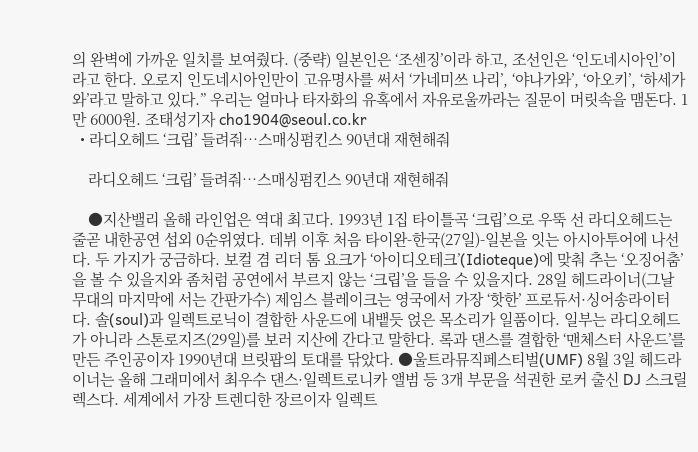의 완벽에 가까운 일치를 보여줬다. (중략) 일본인은 ‘조센징’이라 하고, 조선인은 ‘인도네시아인’이라고 한다. 오로지 인도네시아인만이 고유명사를 써서 ‘가네미쓰 나리’, ‘야나가와’, ‘아오키’, ‘하세가와’라고 말하고 있다.” 우리는 얼마나 타자화의 유혹에서 자유로울까라는 질문이 머릿속을 맴돈다. 1만 6000원. 조태성기자 cho1904@seoul.co.kr
  • 라디오헤드 ‘크립’ 들려줘…스매싱펌킨스 90년대 재현해줘

    라디오헤드 ‘크립’ 들려줘…스매싱펌킨스 90년대 재현해줘

    ●지산밸리 올해 라인업은 역대 최고다. 1993년 1집 타이틀곡 ‘크립’으로 우뚝 선 라디오헤드는 줄곧 내한공연 섭외 0순위였다. 데뷔 이후 처음 타이완-한국(27일)-일본을 잇는 아시아투어에 나선다. 두 가지가 궁금하다. 보컬 겸 리더 톰 요크가 ‘아이디오테크’(Idioteque)에 맞춰 추는 ‘오징어춤’을 볼 수 있을지와 좀처럼 공연에서 부르지 않는 ‘크립’을 들을 수 있을지다. 28일 헤드라이너(그날 무대의 마지막에 서는 간판가수) 제임스 블레이크는 영국에서 가장 ‘핫한’ 프로듀서·싱어송라이터다. 솔(soul)과 일렉트로닉이 결합한 사운드에 내뱉듯 얹은 목소리가 일품이다. 일부는 라디오헤드가 아니라 스톤로지즈(29일)를 보러 지산에 간다고 말한다. 록과 댄스를 결합한 ‘맨체스터 사운드’를 만든 주인공이자 1990년대 브릿팝의 토대를 닦았다. ●울트라뮤직페스티벌(UMF) 8월 3일 헤드라이너는 올해 그래미에서 최우수 댄스·일렉트로니카 앨범 등 3개 부문을 석권한 로커 출신 DJ 스크릴렉스다. 세계에서 가장 트렌디한 장르이자 일렉트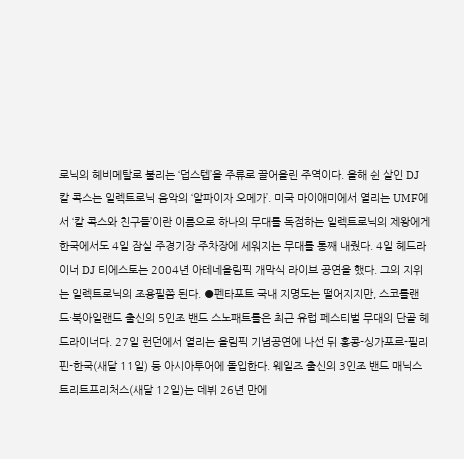로닉의 헤비메탈로 불리는 ‘덥스텝’을 주류로 끌어올린 주역이다. 올해 쉰 살인 DJ 칼 콕스는 일렉트로닉 음악의 ‘알파이자 오메가’. 미국 마이애미에서 열리는 UMF에서 ‘칼 콕스와 친구들’이란 이름으로 하나의 무대를 독점하는 일렉트로닉의 제왕에게 한국에서도 4일 잠실 주경기장 주차장에 세워지는 무대를 통째 내줬다. 4일 헤드라이너 DJ 티에스토는 2004년 아테네올림픽 개막식 라이브 공연을 했다. 그의 지위는 일렉트로닉의 조용필쯤 된다. ●펜타포트 국내 지명도는 떨어지지만, 스코틀랜드·북아일랜드 출신의 5인조 밴드 스노패트롤은 최근 유럽 페스티벌 무대의 단골 헤드라이너다. 27일 런던에서 열리는 올림픽 기념공연에 나선 뒤 홍콩-싱가포르-필리핀-한국(새달 11일) 등 아시아투어에 돌입한다. 웨일즈 출신의 3인조 밴드 매닉스트리트프리처스(새달 12일)는 데뷔 26년 만에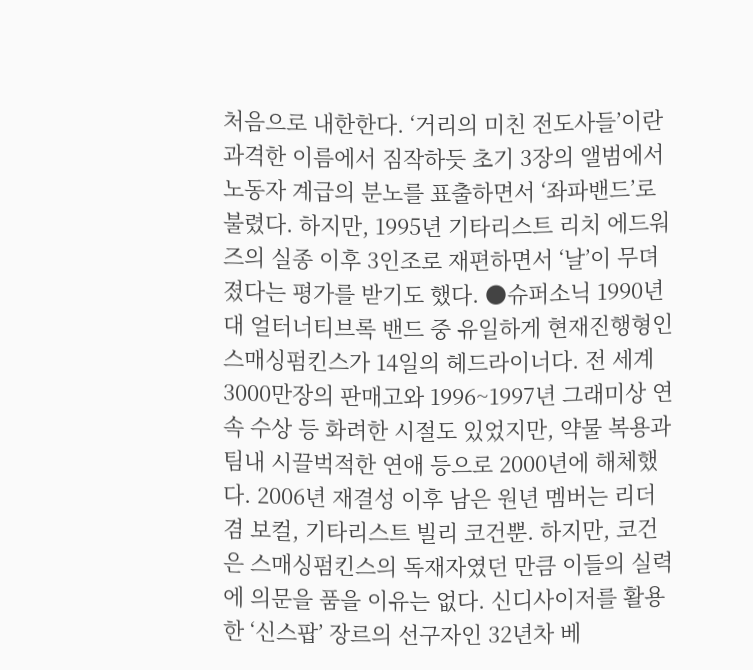처음으로 내한한다. ‘거리의 미친 전도사들’이란 과격한 이름에서 짐작하듯 초기 3장의 앨범에서 노동자 계급의 분노를 표출하면서 ‘좌파밴드’로 불렸다. 하지만, 1995년 기타리스트 리치 에드워즈의 실종 이후 3인조로 재편하면서 ‘날’이 무뎌졌다는 평가를 받기도 했다. ●슈퍼소닉 1990년대 얼터너티브록 밴드 중 유일하게 현재진행형인 스매싱펌킨스가 14일의 헤드라이너다. 전 세계 3000만장의 판매고와 1996~1997년 그래미상 연속 수상 등 화려한 시절도 있었지만, 약물 복용과 팀내 시끌벅적한 연애 등으로 2000년에 해체했다. 2006년 재결성 이후 남은 원년 멤버는 리더 겸 보컬, 기타리스트 빌리 코건뿐. 하지만, 코건은 스매싱펌킨스의 독재자였던 만큼 이들의 실력에 의문을 품을 이유는 없다. 신디사이저를 활용한 ‘신스팝’ 장르의 선구자인 32년차 베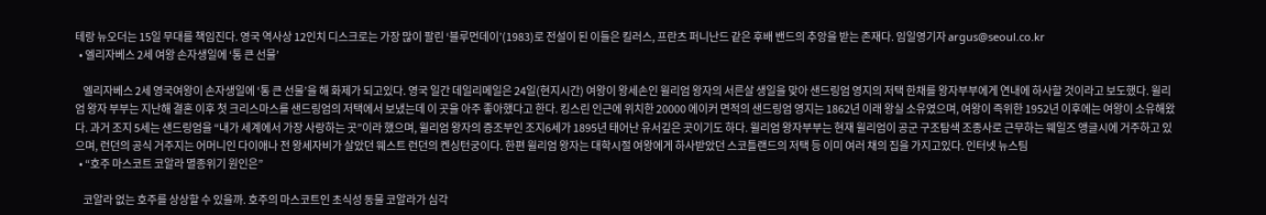테랑 뉴오더는 15일 무대를 책임진다. 영국 역사상 12인치 디스크로는 가장 많이 팔린 ‘블루먼데이’(1983)로 전설이 된 이들은 킬러스, 프란츠 퍼니난드 같은 후배 밴드의 추앙을 받는 존재다. 임일영기자 argus@seoul.co.kr
  • 엘리자베스 2세 여왕 손자생일에 ‘통 큰 선물’

    엘리자베스 2세 영국여왕이 손자생일에 ‘통 큰 선물’을 해 화제가 되고있다. 영국 일간 데일리메일은 24일(현지시간) 여왕이 왕세손인 윌리엄 왕자의 서른살 생일을 맞아 샌드링엄 영지의 저택 한채를 왕자부부에게 연내에 하사할 것이라고 보도했다. 윌리엄 왕자 부부는 지난해 결혼 이후 첫 크리스마스를 샌드링엄의 저택에서 보냈는데 이 곳을 아주 좋아했다고 한다. 킹스린 인근에 위치한 20000 에이커 면적의 샌드링엄 영지는 1862년 이래 왕실 소유였으며, 여왕이 즉위한 1952년 이후에는 여왕이 소유해왔다. 과거 조지 5세는 샌드링엄을 “내가 세계에서 가장 사랑하는 곳”이라 했으며, 윌리엄 왕자의 증조부인 조지6세가 1895년 태어난 유서깊은 곳이기도 하다. 윌리엄 왕자부부는 현재 윌리엄이 공군 구조탐색 조종사로 근무하는 웨일즈 앵글시에 거주하고 있으며, 런던의 공식 거주지는 어머니인 다이애나 전 왕세자비가 살았던 웨스트 런던의 켄싱턴궁이다. 한편 윌리엄 왕자는 대학시절 여왕에게 하사받았던 스코틀랜드의 저택 등 이미 여러 채의 집을 가지고있다. 인터넷 뉴스팀
  • “호주 마스코트 코알라 멸종위기 원인은”

    코알라 없는 호주를 상상할 수 있을까. 호주의 마스코트인 초식성 동물 코알라가 심각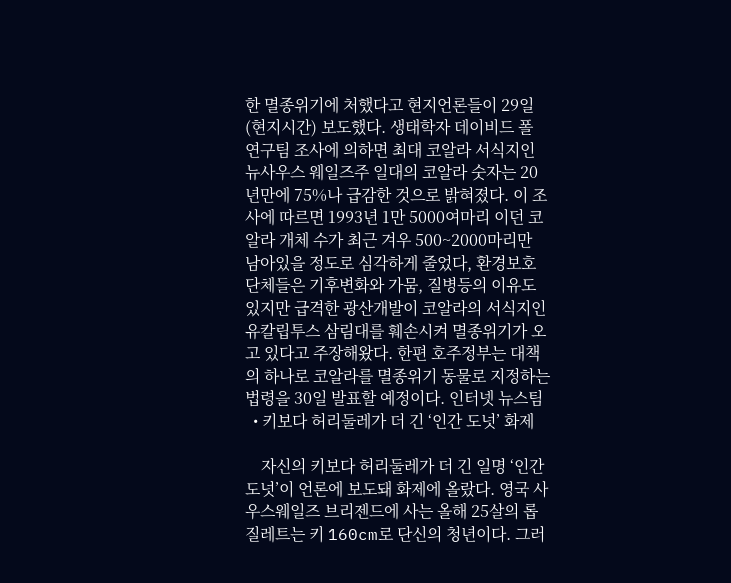한 멸종위기에 처했다고 현지언론들이 29일(현지시간) 보도했다. 생태학자 데이비드 폴 연구팀 조사에 의하면 최대 코알라 서식지인 뉴사우스 웨일즈주 일대의 코알라 숫자는 20년만에 75%나 급감한 것으로 밝혀졌다. 이 조사에 따르면 1993년 1만 5000여마리 이던 코알라 개체 수가 최근 겨우 500~2000마리만 남아있을 정도로 심각하게 줄었다, 환경보호단체들은 기후변화와 가뭄, 질병등의 이유도 있지만 급격한 광산개발이 코알라의 서식지인 유칼립투스 삼림대를 훼손시켜 멸종위기가 오고 있다고 주장해왔다. 한편 호주정부는 대책의 하나로 코알라를 멸종위기 동물로 지정하는 법령을 30일 발표할 예정이다. 인터넷 뉴스팀
  • 키보다 허리둘레가 더 긴 ‘인간 도넛’ 화제

    자신의 키보다 허리둘레가 더 긴 일명 ‘인간 도넛’이 언론에 보도돼 화제에 올랐다. 영국 사우스웨일즈 브리젠드에 사는 올해 25살의 롭 질레트는 키 160cm로 단신의 청년이다. 그러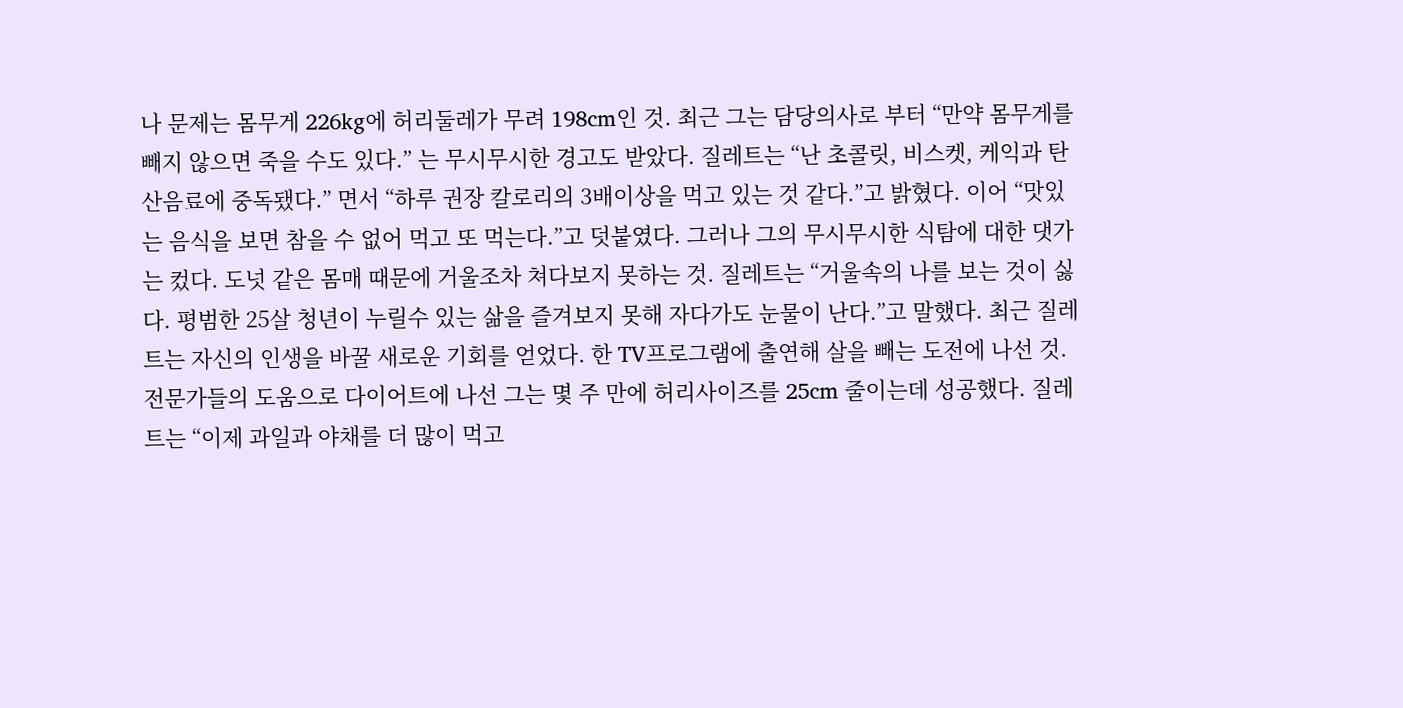나 문제는 몸무게 226kg에 허리둘레가 무려 198cm인 것. 최근 그는 담당의사로 부터 “만약 몸무게를 빼지 않으면 죽을 수도 있다.” 는 무시무시한 경고도 받았다. 질레트는 “난 초콜릿, 비스켓, 케익과 탄산음료에 중독됐다.” 면서 “하루 권장 칼로리의 3배이상을 먹고 있는 것 같다.”고 밝혔다. 이어 “맛있는 음식을 보면 참을 수 없어 먹고 또 먹는다.”고 덧붙였다. 그러나 그의 무시무시한 식탐에 대한 댓가는 컸다. 도넛 같은 몸매 때문에 거울조차 쳐다보지 못하는 것. 질레트는 “거울속의 나를 보는 것이 싫다. 평범한 25살 청년이 누릴수 있는 삶을 즐겨보지 못해 자다가도 눈물이 난다.”고 말했다. 최근 질레트는 자신의 인생을 바꿀 새로운 기회를 얻었다. 한 TV프로그램에 출연해 살을 빼는 도전에 나선 것. 전문가들의 도움으로 다이어트에 나선 그는 몇 주 만에 허리사이즈를 25cm 줄이는데 성공했다. 질레트는 “이제 과일과 야채를 더 많이 먹고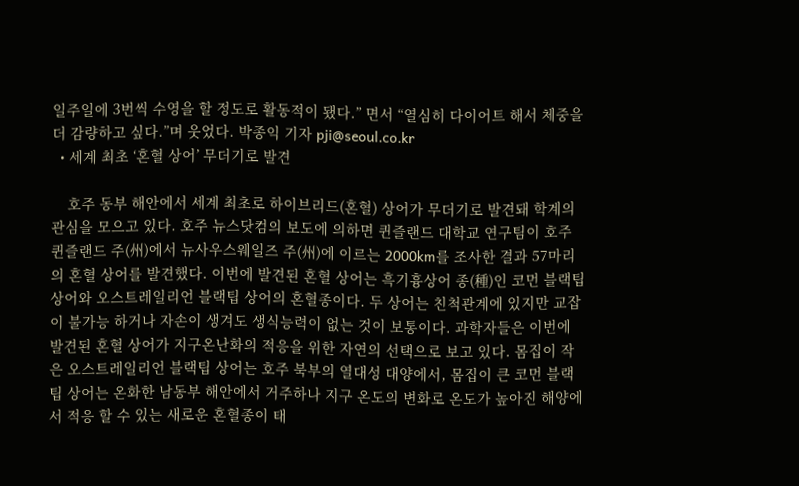일주일에 3번씩 수영을 할 정도로 활동적이 됐다.” 면서 “열심히 다이어트 해서 체중을 더 감량하고 싶다.”며 웃었다. 박종익 기자 pji@seoul.co.kr
  • 세계 최초 ‘혼혈 상어’ 무더기로 발견

    호주 동부 해안에서 세계 최초로 하이브리드(혼혈) 상어가 무더기로 발견돼 학계의 관심을 모으고 있다. 호주 뉴스닷컴의 보도에 의하면 퀸즐랜드 대학교 연구팀이 호주 퀸즐랜드 주(州)에서 뉴사우스웨일즈 주(州)에 이르는 2000km를 조사한 결과 57마리의 혼혈 상어를 발견했다. 이번에 발견된 혼혈 상어는 흑기흉상어 종(種)인 코먼 블랙팁 상어와 오스트레일리언 블랙팁 상어의 혼혈종이다. 두 상어는 친척관계에 있지만 교잡이 불가능 하거나 자손이 생겨도 생식능력이 없는 것이 보통이다. 과학자들은 이번에 발견된 혼혈 상어가 지구온난화의 적응을 위한 자연의 선택으로 보고 있다. 몸집이 작은 오스트레일리언 블랙팁 상어는 호주 북부의 열대성 대양에서, 몸집이 큰 코먼 블랙팁 상어는 온화한 남동부 해안에서 거주하나 지구 온도의 변화로 온도가 높아진 해양에서 적응 할 수 있는 새로운 혼혈종이 태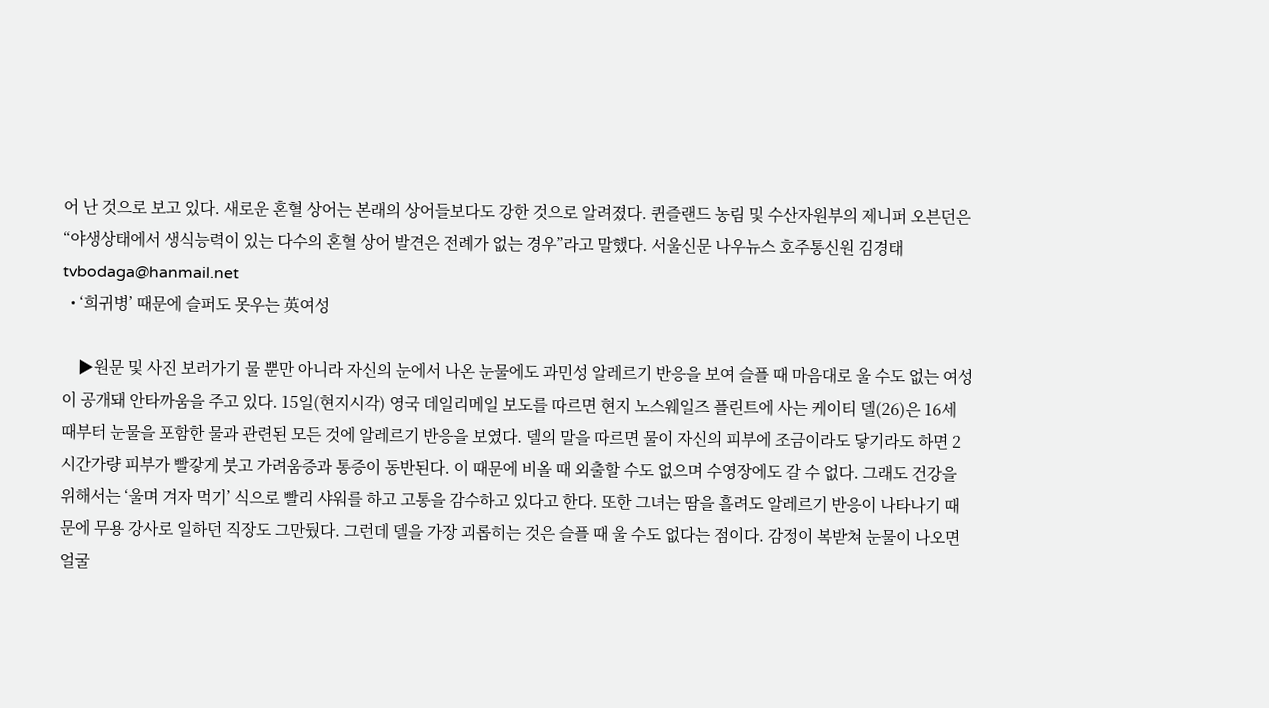어 난 것으로 보고 있다. 새로운 혼혈 상어는 본래의 상어들보다도 강한 것으로 알려졌다. 퀸즐랜드 농림 및 수산자원부의 제니퍼 오븐던은 “야생상태에서 생식능력이 있는 다수의 혼혈 상어 발견은 전례가 없는 경우”라고 말했다. 서울신문 나우뉴스 호주통신원 김경태 tvbodaga@hanmail.net
  • ‘희귀병’ 때문에 슬퍼도 못우는 英여성

    ▶원문 및 사진 보러가기 물 뿐만 아니라 자신의 눈에서 나온 눈물에도 과민성 알레르기 반응을 보여 슬플 때 마음대로 울 수도 없는 여성이 공개돼 안타까움을 주고 있다. 15일(현지시각) 영국 데일리메일 보도를 따르면 현지 노스웨일즈 플린트에 사는 케이티 델(26)은 16세 때부터 눈물을 포함한 물과 관련된 모든 것에 알레르기 반응을 보였다. 델의 말을 따르면 물이 자신의 피부에 조금이라도 닿기라도 하면 2시간가량 피부가 빨갛게 붓고 가려움증과 통증이 동반된다. 이 때문에 비올 때 외출할 수도 없으며 수영장에도 갈 수 없다. 그래도 건강을 위해서는 ‘울며 겨자 먹기’ 식으로 빨리 샤워를 하고 고통을 감수하고 있다고 한다. 또한 그녀는 땀을 흘려도 알레르기 반응이 나타나기 때문에 무용 강사로 일하던 직장도 그만뒀다. 그런데 델을 가장 괴롭히는 것은 슬플 때 울 수도 없다는 점이다. 감정이 복받쳐 눈물이 나오면 얼굴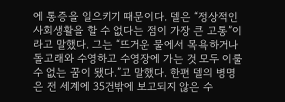에 통증을 일으키기 때문이다. 델은 “정상적인 사회생활을 할 수 없다는 점이 가장 큰 고통”이라고 말했다. 그는 “뜨거운 물에서 목욕하거나 돌고래와 수영하고 수영장에 가는 것 모두 이룰 수 없는 꿈이 됐다.”고 말했다. 한편 델의 병명은 전 세계에 35건밖에 보고되지 않은 수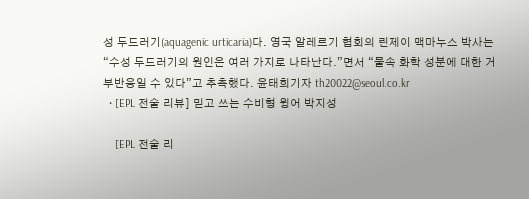성 두드러기(aquagenic urticaria)다. 영국 알레르기 협회의 린제이 맥마누스 박사는 “수성 두드러기의 원인은 여러 가지로 나타난다.”면서 “물속 화학 성분에 대한 거부반응일 수 있다”고 추측했다. 윤태희기자 th20022@seoul.co.kr
  • [EPL 전술 리뷰] 믿고 쓰는 수비형 윙어 박지성

    [EPL 전술 리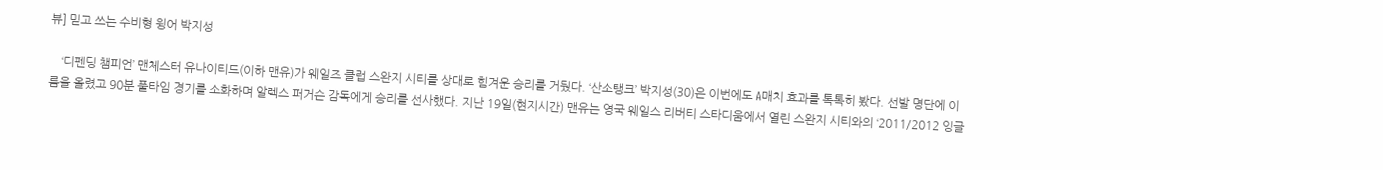뷰] 믿고 쓰는 수비형 윙어 박지성

    ‘디펜딩 챔피언’ 맨체스터 유나이티드(이하 맨유)가 웨일즈 클럽 스완지 시티를 상대로 힘겨운 승리를 거뒀다. ‘산소탱크’ 박지성(30)은 이번에도 A매치 효과를 톡톡히 봤다. 선발 명단에 이름을 올렸고 90분 풀타임 경기를 소화하며 알렉스 퍼거슨 감독에게 승리를 선사했다. 지난 19일(현지시간) 맨유는 영국 웨일스 리버티 스타디움에서 열린 스완지 시티와의 ‘2011/2012 잉글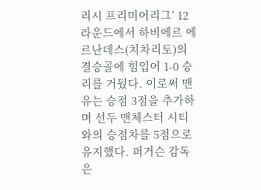리시 프리미어리그’ 12라운드에서 하비에르 에르난데스(치차리토)의 결승골에 힘입어 1-0 승리를 거뒀다. 이로써 맨유는 승점 3점을 추가하며 선두 맨체스터 시티와의 승점차를 5점으로 유지했다. 퍼거슨 감독은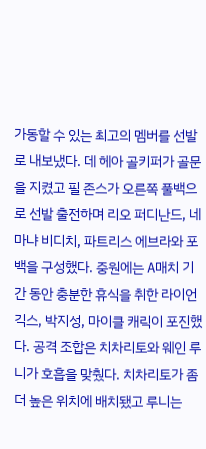가동할 수 있는 최고의 멤버를 선발로 내보냈다. 데 헤아 골키퍼가 골문을 지켰고 필 존스가 오른쪽 풀백으로 선발 출전하며 리오 퍼디난드, 네마냐 비디치, 파트리스 에브라와 포백을 구성했다. 중원에는 A매치 기간 동안 충분한 휴식을 취한 라이언 긱스, 박지성, 마이클 캐릭이 포진했다. 공격 조합은 치차리토와 웨인 루니가 호흡을 맞췄다. 치차리토가 좀 더 높은 위치에 배치됐고 루니는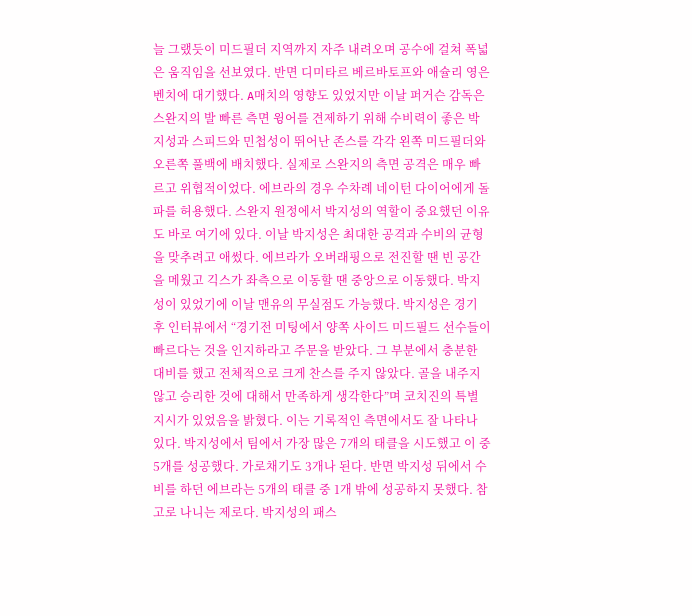늘 그랬듯이 미드필더 지역까지 자주 내려오며 공수에 걸쳐 폭넓은 움직임을 선보였다. 반면 디미타르 베르바토프와 애슐리 영은 벤치에 대기했다. A매치의 영향도 있었지만 이날 퍼거슨 감독은 스완지의 발 빠른 측면 윙어를 견제하기 위해 수비력이 좋은 박지성과 스피드와 민첩성이 뛰어난 존스를 각각 왼쪽 미드필더와 오른쪽 풀백에 배치했다. 실제로 스완지의 측면 공격은 매우 빠르고 위협적이었다. 에브라의 경우 수차례 네이턴 다이어에게 돌파를 허용했다. 스완지 원정에서 박지성의 역할이 중요했던 이유도 바로 여기에 있다. 이날 박지성은 최대한 공격과 수비의 균형을 맞추려고 애썼다. 에브라가 오버래핑으로 전진할 땐 빈 공간을 메웠고 긱스가 좌측으로 이동할 땐 중앙으로 이동했다. 박지성이 있었기에 이날 맨유의 무실점도 가능했다. 박지성은 경기 후 인터뷰에서 “경기전 미팅에서 양쪽 사이드 미드필드 선수들이 빠르다는 것을 인지하라고 주문을 받았다. 그 부분에서 충분한 대비를 했고 전체적으로 크게 찬스를 주지 않았다. 골을 내주지 않고 승리한 것에 대해서 만족하게 생각한다”며 코치진의 특별 지시가 있었음을 밝혔다. 이는 기록적인 측면에서도 잘 나타나 있다. 박지성에서 팀에서 가장 많은 7개의 태클을 시도했고 이 중 5개를 성공했다. 가로채기도 3개나 된다. 반면 박지성 뒤에서 수비를 하던 에브라는 5개의 태클 중 1개 밖에 성공하지 못했다. 참고로 나니는 제로다. 박지성의 패스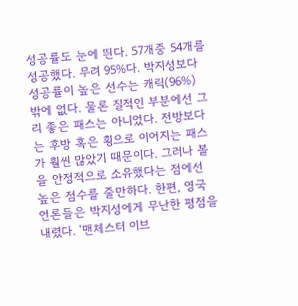성공률도 눈에 띈다. 57개중 54개를 성공했다. 무려 95%다. 박지성보다 성공률이 높은 선수는 캐릭(96%) 밖에 없다. 물론 질적인 부분에선 그리 좋은 패스는 아니었다. 전방보다는 후방 혹은 횡으로 이어지는 패스가 훨씬 많았기 때문이다. 그러나 볼을 안정적으로 소유했다는 점에선 높은 점수를 줄만하다. 한편, 영국 언론들은 박지성에게 무난한 평점을 내렸다. ‘맨체스터 이브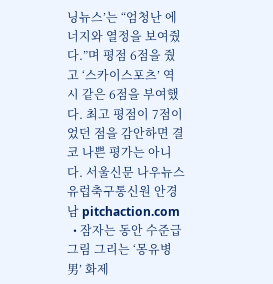닝뉴스’는 “엄청난 에너지와 열정을 보여줬다.”며 평점 6점을 줬고 ‘스카이스포츠’ 역시 같은 6점을 부여했다. 최고 평점이 7점이었던 점을 감안하면 결코 나쁜 평가는 아니다. 서울신문 나우뉴스 유럽축구통신원 안경남 pitchaction.com
  • 잠자는 동안 수준급 그림 그리는 ‘몽유병男’ 화제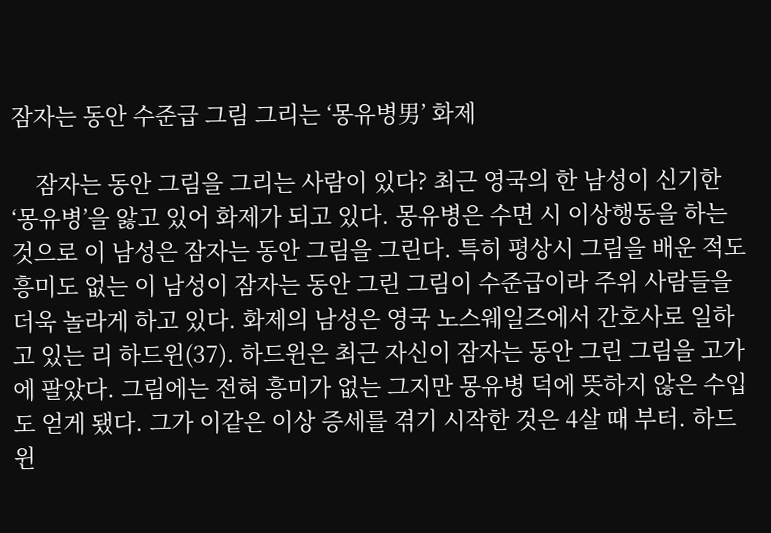잠자는 동안 수준급 그림 그리는 ‘몽유병男’ 화제

    잠자는 동안 그림을 그리는 사람이 있다? 최근 영국의 한 남성이 신기한 ‘몽유병’을 앓고 있어 화제가 되고 있다. 몽유병은 수면 시 이상행동을 하는 것으로 이 남성은 잠자는 동안 그림을 그린다. 특히 평상시 그림을 배운 적도 흥미도 없는 이 남성이 잠자는 동안 그린 그림이 수준급이라 주위 사람들을 더욱 놀라게 하고 있다. 화제의 남성은 영국 노스웨일즈에서 간호사로 일하고 있는 리 하드윈(37). 하드윈은 최근 자신이 잠자는 동안 그린 그림을 고가에 팔았다. 그림에는 전혀 흥미가 없는 그지만 몽유병 덕에 뜻하지 않은 수입도 얻게 됐다. 그가 이같은 이상 증세를 겪기 시작한 것은 4살 때 부터. 하드윈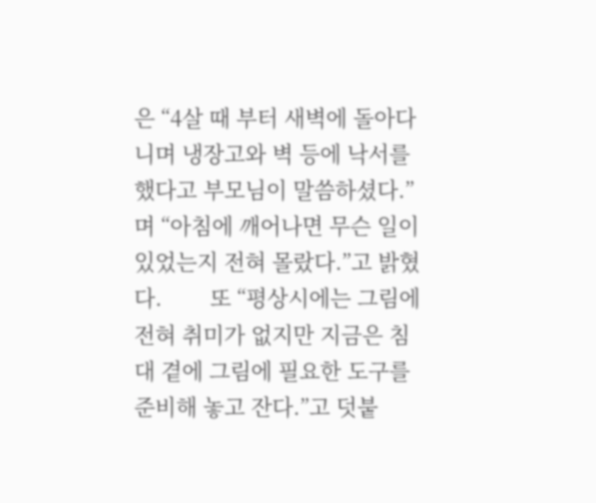은 “4살 때 부터 새벽에 돌아다니며 냉장고와 벽 등에 낙서를 했다고 부모님이 말씀하셨다.” 며 “아침에 깨어나면 무슨 일이 있었는지 전혀 몰랐다.”고 밝혔다.        또 “평상시에는 그림에 전혀 취미가 없지만 지금은 침대 곁에 그림에 필요한 도구를 준비해 놓고 잔다.”고 덧붙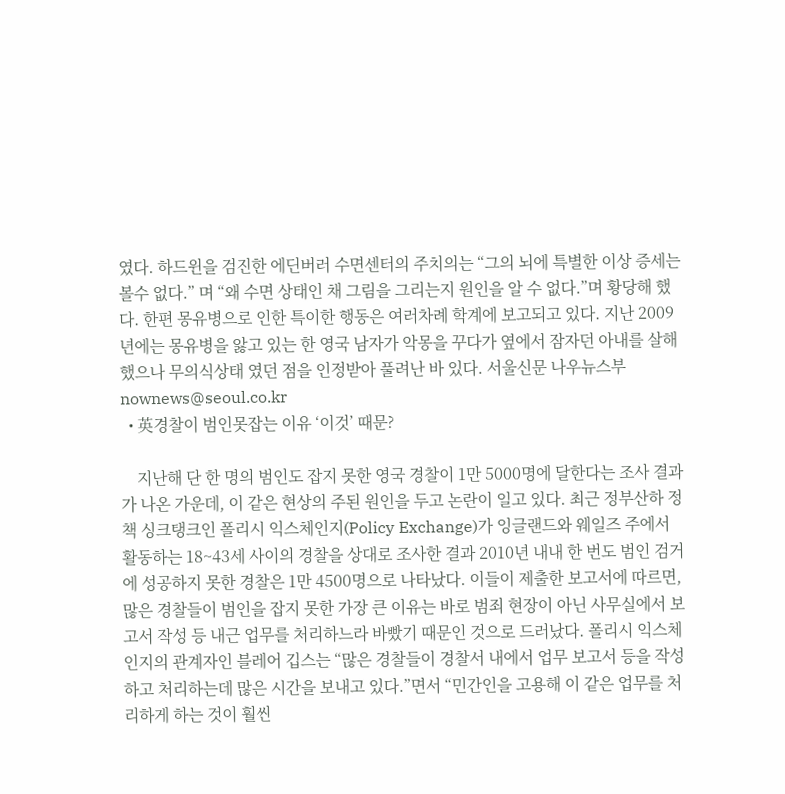였다. 하드윈을 검진한 에딘버러 수면센터의 주치의는 “그의 뇌에 특별한 이상 증세는 볼수 없다.” 며 “왜 수면 상태인 채 그림을 그리는지 원인을 알 수 없다.”며 황당해 했다. 한편 몽유병으로 인한 특이한 행동은 여러차례 학계에 보고되고 있다. 지난 2009년에는 몽유병을 앓고 있는 한 영국 남자가 악몽을 꾸다가 옆에서 잠자던 아내를 살해했으나 무의식상태 였던 점을 인정받아 풀려난 바 있다. 서울신문 나우뉴스부 nownews@seoul.co.kr
  • 英경찰이 범인못잡는 이유 ‘이것’ 때문?

    지난해 단 한 명의 범인도 잡지 못한 영국 경찰이 1만 5000명에 달한다는 조사 결과가 나온 가운데, 이 같은 현상의 주된 원인을 두고 논란이 일고 있다. 최근 정부산하 정책 싱크탱크인 폴리시 익스체인지(Policy Exchange)가 잉글랜드와 웨일즈 주에서 활동하는 18~43세 사이의 경찰을 상대로 조사한 결과 2010년 내내 한 번도 범인 검거에 성공하지 못한 경찰은 1만 4500명으로 나타났다. 이들이 제출한 보고서에 따르면, 많은 경찰들이 범인을 잡지 못한 가장 큰 이유는 바로 범죄 현장이 아닌 사무실에서 보고서 작성 등 내근 업무를 처리하느라 바빴기 때문인 것으로 드러났다. 폴리시 익스체인지의 관계자인 블레어 깁스는 “많은 경찰들이 경찰서 내에서 업무 보고서 등을 작성하고 처리하는데 많은 시간을 보내고 있다.”면서 “민간인을 고용해 이 같은 업무를 처리하게 하는 것이 훨씬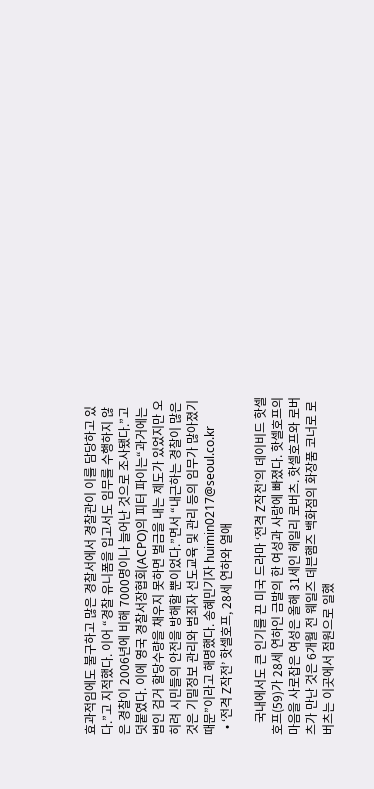효과적임에도 불구하고 많은 경찰서에서 경찰관이 이를 담당하고 있다.”고 지적했다. 이어 “경찰 유니폼을 입고서도 임무를 수행하지 않은 경찰이 2006년에 비해 7000명이나 늘어난 것으로 조사됐다.”고 덧붙였다. 이에 영국 경찰서장협회(ACPO)의 피터 파이는“과거에는 범인 검거 할당수량을 채우지 못하면 벌금을 내는 제도가 있었지만 오히려 시민들의 안전을 방해할 뿐이었다.”면서 “내근하는 경찰이 많은 것은 기밀정보 관리와 범죄자 선도교육 및 관리 등의 임무가 많아졌기 때문”이라고 해명했다. 송혜민기자 huimin0217@seoul.co.kr
  • ‘전격 Z작전’ 핫셀호프, 28세 연하와 열애

    국내에서도 큰 인기를 끈 미국 드라마 ‘전격 Z작전’의 데이비드 핫셀호프(59)가 28세 연하인 금발의 한 여성과 사랑에 빠졌다. 핫셀호프의 마음을 사로잡은 여성은 올해 31세인 헤일리 로버츠. 핫셀호프와 로버츠가 만난 것은 6개월 전 웨일즈 데븐햄즈 백화점의 화장품 코너로 로버츠는 이곳에서 점원으로 일했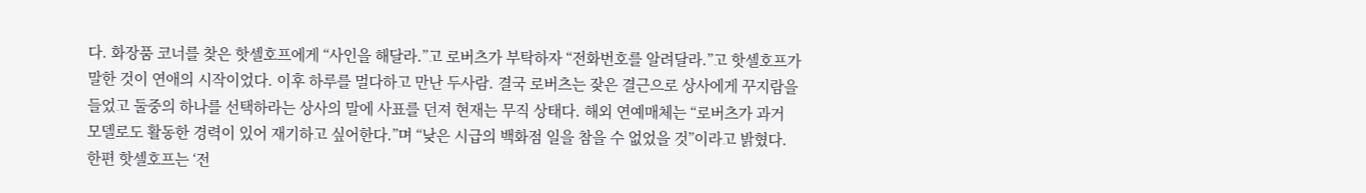다. 화장품 코너를 찾은 핫셀호프에게 “사인을 해달라.”고 로버츠가 부탁하자 “전화번호를 알려달라.”고 핫셀호프가 말한 것이 연애의 시작이었다. 이후 하루를 멀다하고 만난 두사람. 결국 로버츠는 잦은 결근으로 상사에게 꾸지람을 들었고 둘중의 하나를 선택하라는 상사의 말에 사표를 던져 현재는 무직 상태다. 해외 연예매체는 “로버츠가 과거 모델로도 활동한 경력이 있어 재기하고 싶어한다.”며 “낮은 시급의 백화점 일을 참을 수 없었을 것”이라고 밝혔다.   한편 핫셀호프는 ‘전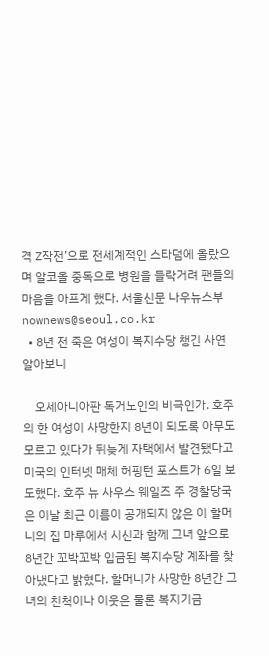격 Z작전’으로 전세계적인 스타덤에 올랐으며 알코올 중독으로 병원을 들락거려 팬들의 마음을 아프게 했다. 서울신문 나우뉴스부 nownews@seoul.co.kr
  • 8년 전 죽은 여성이 복지수당 챙긴 사연 알아보니

    오세아니아판 독거노인의 비극인가. 호주의 한 여성이 사망한지 8년이 되도록 아무도 모르고 있다가 뒤늦게 자택에서 발견됐다고 미국의 인터넷 매체 허핑턴 포스트가 6일 보도했다. 호주 뉴 사우스 웨일즈 주 경찰당국은 이날 최근 이름이 공개되지 않은 이 할머니의 집 마루에서 시신과 함께 그녀 앞으로 8년간 꼬박꼬박 입금된 복지수당 계좌를 찾아냈다고 밝혔다. 할머니가 사망한 8년간 그녀의 친척이나 이웃은 물론 복지기금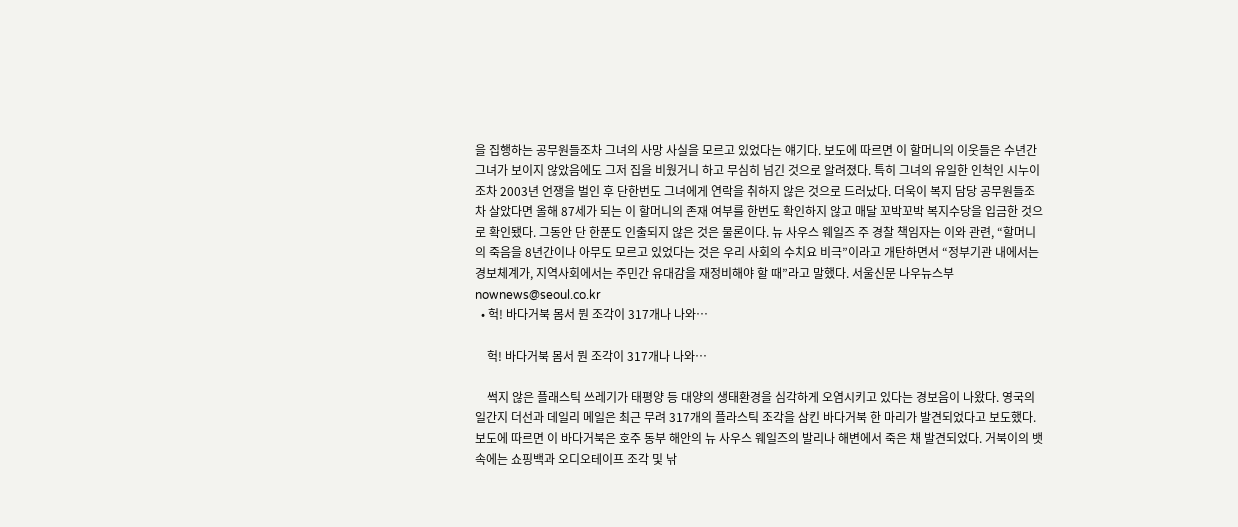을 집행하는 공무원들조차 그녀의 사망 사실을 모르고 있었다는 얘기다. 보도에 따르면 이 할머니의 이웃들은 수년간 그녀가 보이지 않았음에도 그저 집을 비웠거니 하고 무심히 넘긴 것으로 알려졌다. 특히 그녀의 유일한 인척인 시누이조차 2003년 언쟁을 벌인 후 단한번도 그녀에게 연락을 취하지 않은 것으로 드러났다. 더욱이 복지 담당 공무원들조차 살았다면 올해 87세가 되는 이 할머니의 존재 여부를 한번도 확인하지 않고 매달 꼬박꼬박 복지수당을 입금한 것으로 확인됐다. 그동안 단 한푼도 인출되지 않은 것은 물론이다. 뉴 사우스 웨일즈 주 경찰 책임자는 이와 관련, “할머니의 죽음을 8년간이나 아무도 모르고 있었다는 것은 우리 사회의 수치요 비극”이라고 개탄하면서 “정부기관 내에서는 경보체계가, 지역사회에서는 주민간 유대감을 재정비해야 할 때”라고 말했다. 서울신문 나우뉴스부 nownews@seoul.co.kr
  • 헉! 바다거북 몸서 뭔 조각이 317개나 나와…

    헉! 바다거북 몸서 뭔 조각이 317개나 나와…

    썩지 않은 플래스틱 쓰레기가 태평양 등 대양의 생태환경을 심각하게 오염시키고 있다는 경보음이 나왔다. 영국의 일간지 더선과 데일리 메일은 최근 무려 317개의 플라스틱 조각을 삼킨 바다거북 한 마리가 발견되었다고 보도했다. 보도에 따르면 이 바다거북은 호주 동부 해안의 뉴 사우스 웨일즈의 발리나 해변에서 죽은 채 발견되었다. 거북이의 뱃속에는 쇼핑백과 오디오테이프 조각 및 낚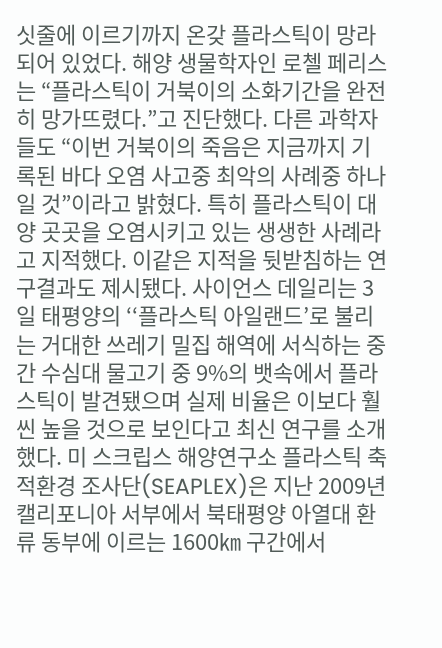싯줄에 이르기까지 온갖 플라스틱이 망라되어 있었다. 해양 생물학자인 로첼 페리스는 “플라스틱이 거북이의 소화기간을 완전히 망가뜨렸다.”고 진단했다. 다른 과학자들도 “이번 거북이의 죽음은 지금까지 기록된 바다 오염 사고중 최악의 사례중 하나일 것”이라고 밝혔다. 특히 플라스틱이 대양 곳곳을 오염시키고 있는 생생한 사례라고 지적했다. 이같은 지적을 뒷받침하는 연구결과도 제시됐다. 사이언스 데일리는 3일 태평양의 ‘‘플라스틱 아일랜드’로 불리는 거대한 쓰레기 밀집 해역에 서식하는 중간 수심대 물고기 중 9%의 뱃속에서 플라스틱이 발견됐으며 실제 비율은 이보다 훨씬 높을 것으로 보인다고 최신 연구를 소개했다. 미 스크립스 해양연구소 플라스틱 축적환경 조사단(SEAPLEX)은 지난 2009년 캘리포니아 서부에서 북태평양 아열대 환류 동부에 이르는 1600㎞ 구간에서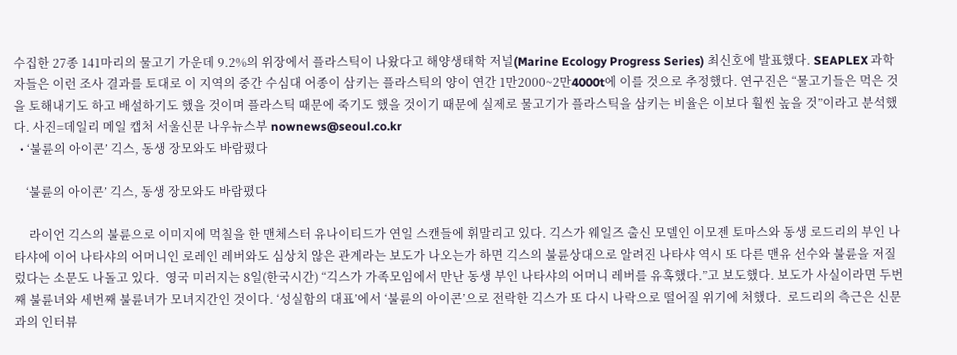수집한 27종 141마리의 물고기 가운데 9.2%의 위장에서 플라스틱이 나왔다고 해양생태학 저널(Marine Ecology Progress Series) 최신호에 발표했다. SEAPLEX 과학자들은 이런 조사 결과를 토대로 이 지역의 중간 수심대 어종이 삼키는 플라스틱의 양이 연간 1만2000~2만4000t에 이를 것으로 추정했다. 연구진은 “물고기들은 먹은 것을 토해내기도 하고 배설하기도 했을 것이며 플라스틱 때문에 죽기도 했을 것이기 때문에 실제로 물고기가 플라스틱을 삼키는 비율은 이보다 훨씬 높을 것”이라고 분석했다. 사진=데일리 메일 캡처 서울신문 나우뉴스부 nownews@seoul.co.kr
  • ‘불륜의 아이콘’ 긱스, 동생 장모와도 바람폈다

    ‘불륜의 아이콘’ 긱스, 동생 장모와도 바람폈다

     라이언 긱스의 불륜으로 이미지에 먹칠을 한 맨체스터 유나이티드가 연일 스캔들에 휘말리고 있다. 긱스가 웨일즈 출신 모델인 이모젠 토마스와 동생 로드리의 부인 나타샤에 이어 나타샤의 어머니인 로레인 레버와도 심상치 않은 관계라는 보도가 나오는가 하면 긱스의 불륜상대으로 알려진 나타샤 역시 또 다른 맨유 선수와 불륜을 저질렀다는 소문도 나돌고 있다.  영국 미러지는 8일(한국시간) “긱스가 가족모임에서 만난 동생 부인 나타샤의 어머니 레버를 유혹했다.”고 보도했다. 보도가 사실이라면 두번째 불륜녀와 세번째 불륜녀가 모녀지간인 것이다. ‘성실함의 대표’에서 ‘불륜의 아이콘’으로 전락한 긱스가 또 다시 나락으로 떨어질 위기에 처했다.  로드리의 측근은 신문과의 인터뷰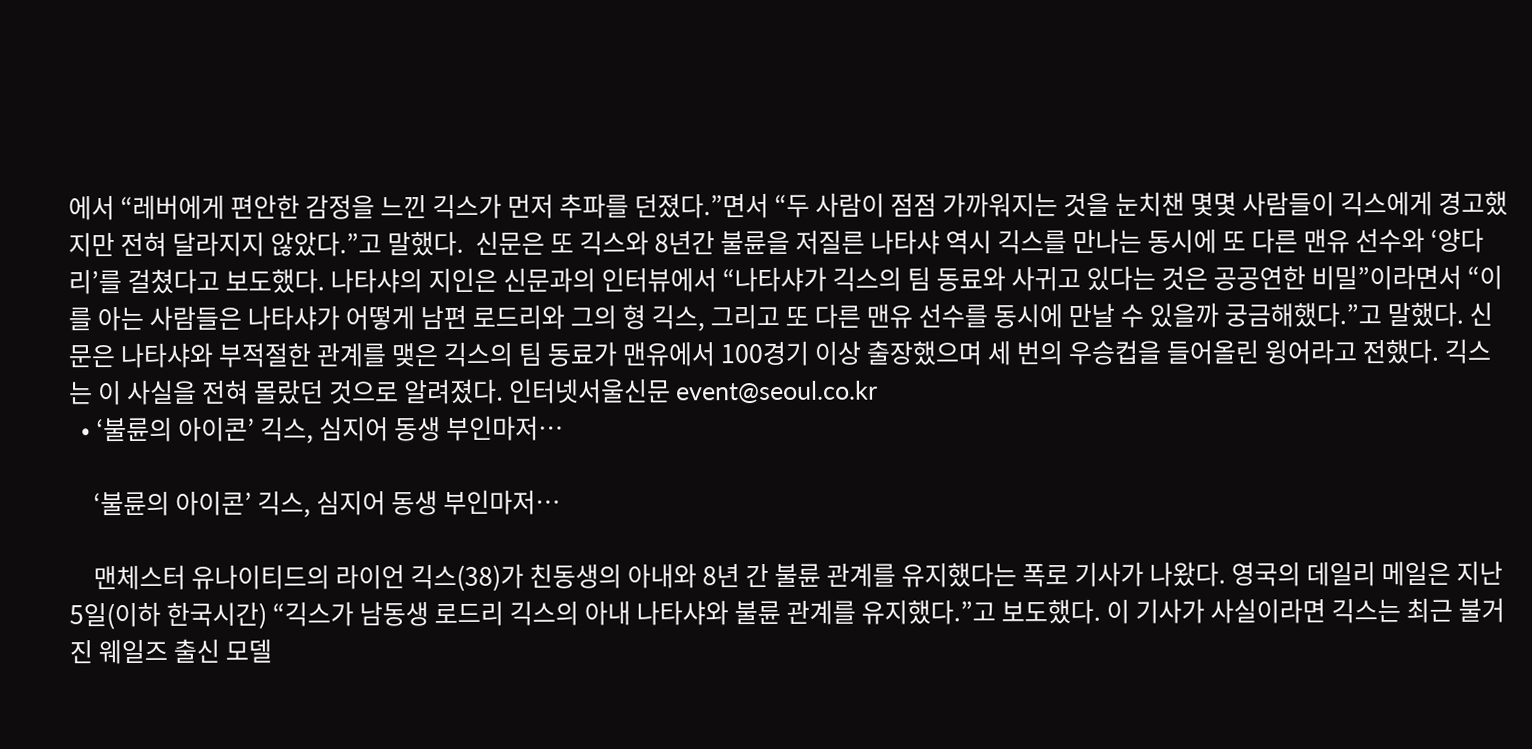에서 “레버에게 편안한 감정을 느낀 긱스가 먼저 추파를 던졌다.”면서 “두 사람이 점점 가까워지는 것을 눈치챈 몇몇 사람들이 긱스에게 경고했지만 전혀 달라지지 않았다.”고 말했다.  신문은 또 긱스와 8년간 불륜을 저질른 나타샤 역시 긱스를 만나는 동시에 또 다른 맨유 선수와 ‘양다리’를 걸쳤다고 보도했다. 나타샤의 지인은 신문과의 인터뷰에서 “나타샤가 긱스의 팀 동료와 사귀고 있다는 것은 공공연한 비밀”이라면서 “이를 아는 사람들은 나타샤가 어떻게 남편 로드리와 그의 형 긱스, 그리고 또 다른 맨유 선수를 동시에 만날 수 있을까 궁금해했다.”고 말했다. 신문은 나타샤와 부적절한 관계를 맺은 긱스의 팀 동료가 맨유에서 100경기 이상 출장했으며 세 번의 우승컵을 들어올린 윙어라고 전했다. 긱스는 이 사실을 전혀 몰랐던 것으로 알려졌다. 인터넷서울신문 event@seoul.co.kr
  • ‘불륜의 아이콘’ 긱스, 심지어 동생 부인마저…

    ‘불륜의 아이콘’ 긱스, 심지어 동생 부인마저…

    맨체스터 유나이티드의 라이언 긱스(38)가 친동생의 아내와 8년 간 불륜 관계를 유지했다는 폭로 기사가 나왔다. 영국의 데일리 메일은 지난 5일(이하 한국시간) “긱스가 남동생 로드리 긱스의 아내 나타샤와 불륜 관계를 유지했다.”고 보도했다. 이 기사가 사실이라면 긱스는 최근 불거진 웨일즈 출신 모델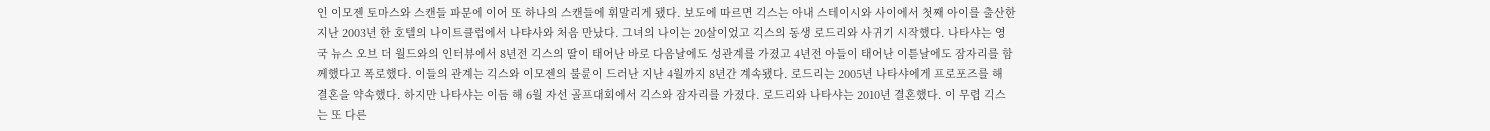인 이모젠 토마스와 스캔들 파문에 이어 또 하나의 스캔들에 휘말리게 됐다. 보도에 따르면 긱스는 아내 스테이시와 사이에서 첫째 아이를 출산한 지난 2003년 한 호텔의 나이트클럽에서 나탸사와 처음 만났다. 그녀의 나이는 20살이었고 긱스의 동생 로드리와 사귀기 시작했다. 나타샤는 영국 뉴스 오브 더 월드와의 인터뷰에서 8년전 긱스의 딸이 태어난 바로 다음날에도 성관계를 가졌고 4년전 아들이 태어난 이튿날에도 잠자리를 함께했다고 폭로했다. 이들의 관계는 긱스와 이모젠의 불륜이 드러난 지난 4월까지 8년간 계속됐다. 로드리는 2005년 나타샤에게 프로포즈를 해 결혼을 약속했다. 하지만 나타샤는 이듬 해 6월 자선 골프대회에서 긱스와 잠자리를 가졌다. 로드리와 나타샤는 2010년 결혼했다. 이 무렵 긱스는 또 다른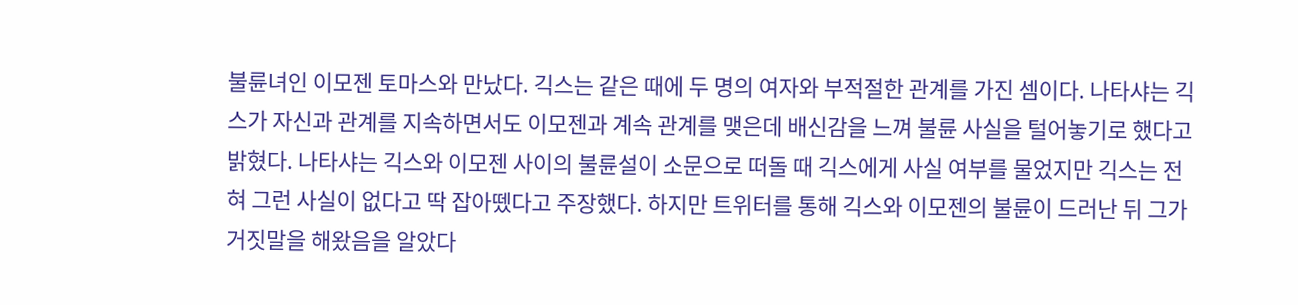불륜녀인 이모젠 토마스와 만났다. 긱스는 같은 때에 두 명의 여자와 부적절한 관계를 가진 셈이다. 나타샤는 긱스가 자신과 관계를 지속하면서도 이모젠과 계속 관계를 맺은데 배신감을 느껴 불륜 사실을 털어놓기로 했다고 밝혔다. 나타샤는 긱스와 이모젠 사이의 불륜설이 소문으로 떠돌 때 긱스에게 사실 여부를 물었지만 긱스는 전혀 그런 사실이 없다고 딱 잡아뗐다고 주장했다. 하지만 트위터를 통해 긱스와 이모젠의 불륜이 드러난 뒤 그가 거짓말을 해왔음을 알았다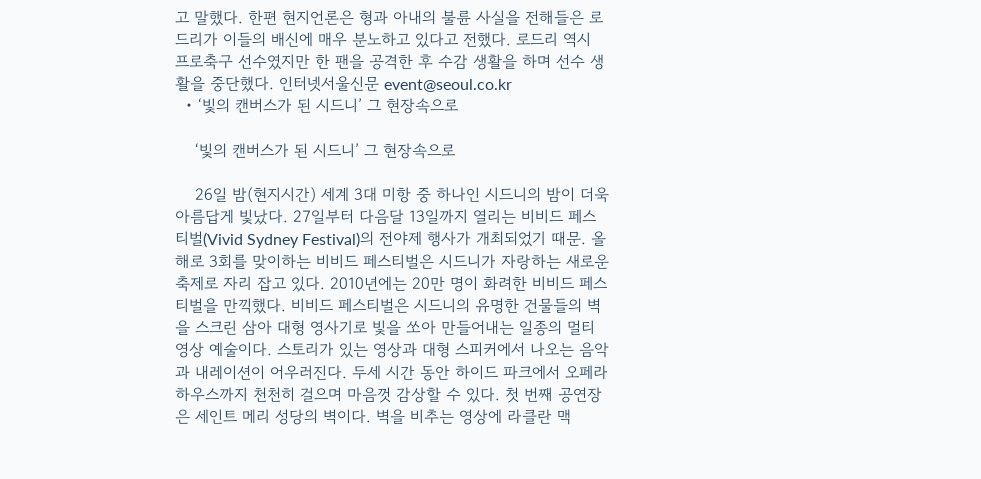고 말했다. 한편 현지언론은 형과 아내의 불륜 사실을 전해들은 로드리가 이들의 배신에 매우 분노하고 있다고 전했다. 로드리 역시 프로축구 선수였지만 한 팬을 공격한 후 수감 생활을 하며 선수 생활을 중단했다. 인터넷서울신문 event@seoul.co.kr
  • ‘빛의 캔버스가 된 시드니’ 그 현장속으로

    ‘빛의 캔버스가 된 시드니’ 그 현장속으로

    26일 밤(현지시간) 세계 3대 미항 중 하나인 시드니의 밤이 더욱 아름답게 빛났다. 27일부터 다음달 13일까지 열리는 비비드 페스티벌(Vivid Sydney Festival)의 전야제 행사가 개최되었기 때문. 올해로 3회를 맞이하는 비비드 페스티벌은 시드니가 자랑하는 새로운 축제로 자리 잡고 있다. 2010년에는 20만 명이 화려한 비비드 페스티벌을 만끽했다. 비비드 페스티벌은 시드니의 유명한 건물들의 벽을 스크린 삼아 대형 영사기로 빛을 쏘아 만들어내는 일종의 멀티 영상 예술이다. 스토리가 있는 영상과 대형 스피커에서 나오는 음악과 내레이션이 어우러진다. 두세 시간 동안 하이드 파크에서 오페라하우스까지 천천히 걸으며 마음껏 감상할 수 있다. 첫 번째 공연장은 세인트 메리 성당의 벽이다. 벽을 비추는 영상에 라클란 맥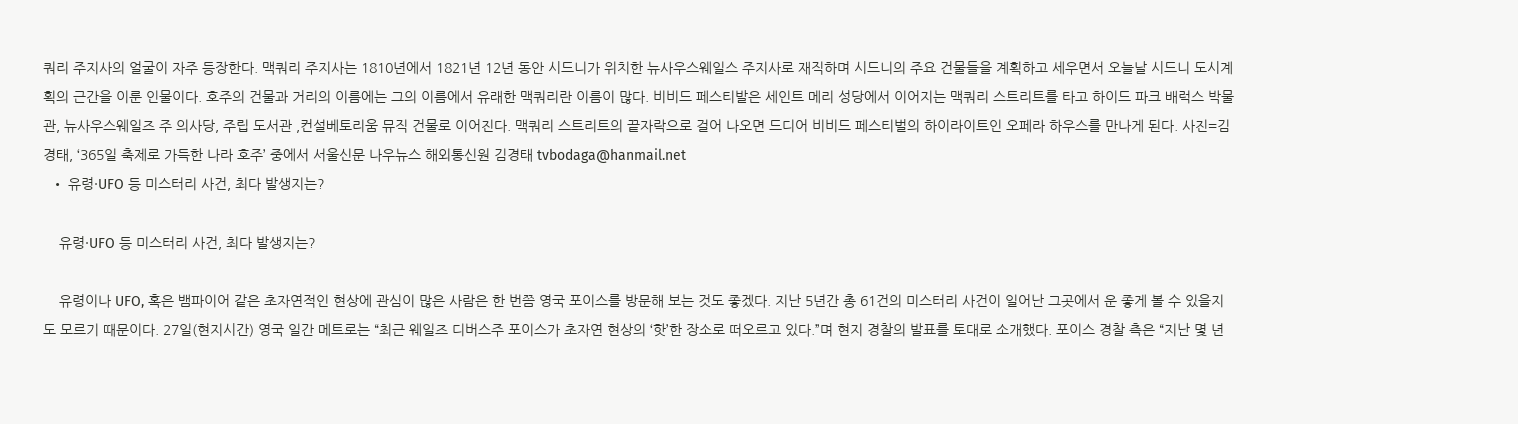쿼리 주지사의 얼굴이 자주 등장한다. 맥쿼리 주지사는 1810년에서 1821년 12년 동안 시드니가 위치한 뉴사우스웨일스 주지사로 재직하며 시드니의 주요 건물들을 계획하고 세우면서 오늘날 시드니 도시계획의 근간을 이룬 인물이다. 호주의 건물과 거리의 이름에는 그의 이름에서 유래한 맥쿼리란 이름이 많다. 비비드 페스티발은 세인트 메리 성당에서 이어지는 맥쿼리 스트리트를 타고 하이드 파크 배럭스 박물관, 뉴사우스웨일즈 주 의사당, 주립 도서관 ,컨설베토리움 뮤직 건물로 이어진다. 맥쿼리 스트리트의 끝자락으로 걸어 나오면 드디어 비비드 페스티벌의 하이라이트인 오페라 하우스를 만나게 된다. 사진=김경태, ‘365일 축제로 가득한 나라 호주’ 중에서 서울신문 나우뉴스 해외통신원 김경태 tvbodaga@hanmail.net
  • 유령·UFO 등 미스터리 사건, 최다 발생지는?

    유령·UFO 등 미스터리 사건, 최다 발생지는?

    유령이나 UFO, 혹은 뱀파이어 같은 초자연적인 현상에 관심이 많은 사람은 한 번쯤 영국 포이스를 방문해 보는 것도 좋겠다. 지난 5년간 총 61건의 미스터리 사건이 일어난 그곳에서 운 좋게 볼 수 있을지도 모르기 때문이다. 27일(현지시간) 영국 일간 메트로는 “최근 웨일즈 디버스주 포이스가 초자연 현상의 ‘핫’한 장소로 떠오르고 있다.”며 현지 경찰의 발표를 토대로 소개했다. 포이스 경찰 측은 “지난 몇 년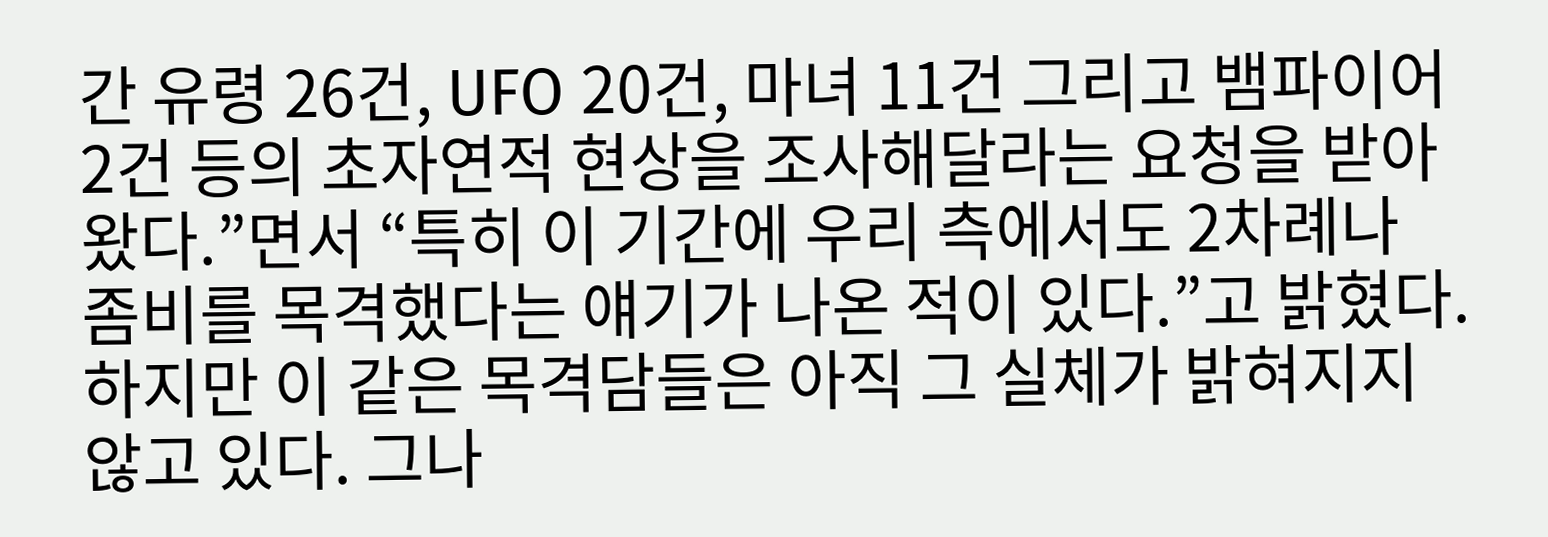간 유령 26건, UFO 20건, 마녀 11건 그리고 뱀파이어 2건 등의 초자연적 현상을 조사해달라는 요청을 받아왔다.”면서 “특히 이 기간에 우리 측에서도 2차례나 좀비를 목격했다는 얘기가 나온 적이 있다.”고 밝혔다. 하지만 이 같은 목격담들은 아직 그 실체가 밝혀지지 않고 있다. 그나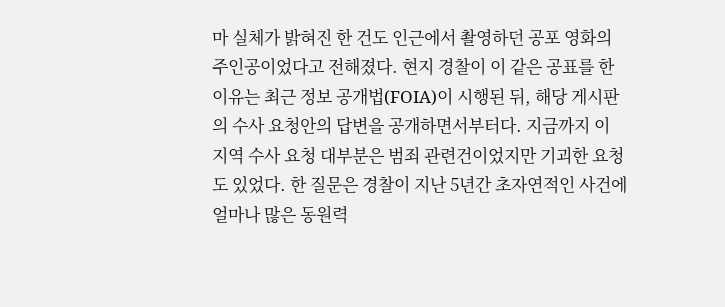마 실체가 밝혀진 한 건도 인근에서 촬영하던 공포 영화의 주인공이었다고 전해졌다. 현지 경찰이 이 같은 공표를 한 이유는 최근 정보 공개법(FOIA)이 시행된 뒤, 해당 게시판의 수사 요청안의 답변을 공개하면서부터다. 지금까지 이 지역 수사 요청 대부분은 범죄 관련건이었지만 기괴한 요청도 있었다. 한 질문은 경찰이 지난 5년간 초자연적인 사건에 얼마나 많은 동원력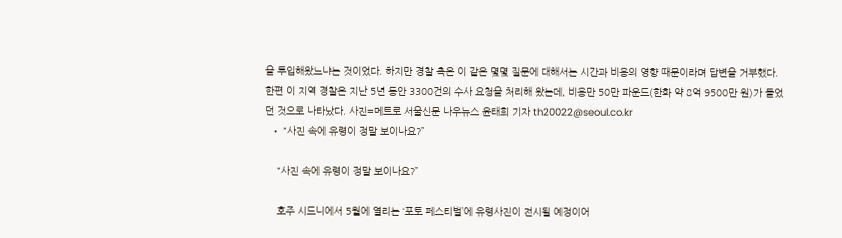을 투입해왔느냐는 것이었다. 하지만 경찰 측은 이 같은 몇몇 질문에 대해서는 시간과 비용의 영향 때문이라며 답변을 거부했다. 한편 이 지역 경찰은 지난 5년 동안 3300건의 수사 요청을 처리해 왔는데, 비용만 50만 파운드(한화 약 8억 9500만 원)가 들었던 것으로 나타났다. 사진=메트로 서울신문 나우뉴스 윤태희 기자 th20022@seoul.co.kr
  • “사진 속에 유령이 정말 보이나요?”

    “사진 속에 유령이 정말 보이나요?”

    호주 시드니에서 5월에 열리는 ‘포토 페스티벌’에 유령사진이 전시될 예정이어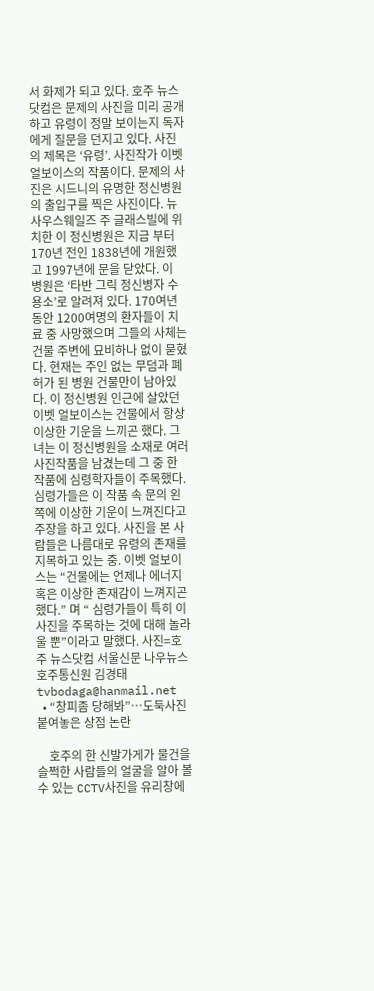서 화제가 되고 있다. 호주 뉴스닷컴은 문제의 사진을 미리 공개하고 유령이 정말 보이는지 독자에게 질문을 던지고 있다. 사진의 제목은 ‘유령’. 사진작가 이벳 얼보이스의 작품이다. 문제의 사진은 시드니의 유명한 정신병원의 출입구를 찍은 사진이다. 뉴사우스웨일즈 주 글래스빌에 위치한 이 정신병원은 지금 부터 170년 전인 1838년에 개원했고 1997년에 문을 닫았다. 이 병원은 ‘타반 그릭 정신병자 수용소’로 알려져 있다. 170여년동안 1200여명의 환자들이 치료 중 사망했으며 그들의 사체는 건물 주변에 묘비하나 없이 묻혔다. 현재는 주인 없는 무덤과 폐허가 된 병원 건물만이 남아있다. 이 정신병원 인근에 살았던 이벳 얼보이스는 건물에서 항상 이상한 기운을 느끼곤 했다. 그녀는 이 정신병원을 소재로 여러 사진작품을 남겼는데 그 중 한 작품에 심령학자들이 주목했다. 심령가들은 이 작품 속 문의 왼쪽에 이상한 기운이 느껴진다고 주장을 하고 있다. 사진을 본 사람들은 나름대로 유령의 존재를 지목하고 있는 중. 이벳 얼보이스는 “건물에는 언제나 에너지 혹은 이상한 존재감이 느껴지곤 했다.” 며 “ 심령가들이 특히 이사진을 주목하는 것에 대해 놀라울 뿐”이라고 말했다. 사진=호주 뉴스닷컴 서울신문 나우뉴스 호주통신원 김경태 tvbodaga@hanmail.net
  • “창피좀 당해봐”…도둑사진 붙여놓은 상점 논란

    호주의 한 신발가게가 물건을 슬쩍한 사람들의 얼굴을 알아 볼 수 있는 CCTV사진을 유리창에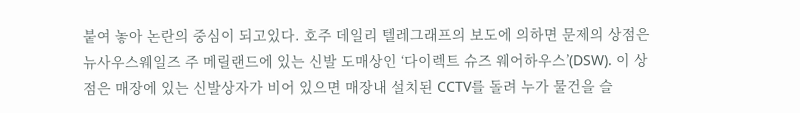붙여 놓아 논란의 중심이 되고있다. 호주 데일리 텔레그래프의 보도에 의하면 문제의 상점은 뉴사우스웨일즈 주 메릴랜드에 있는 신발 도매상인 ‘다이렉트 슈즈 웨어하우스’(DSW). 이 상점은 매장에 있는 신발상자가 비어 있으면 매장내 설치된 CCTV를 돌려 누가 물건을 슬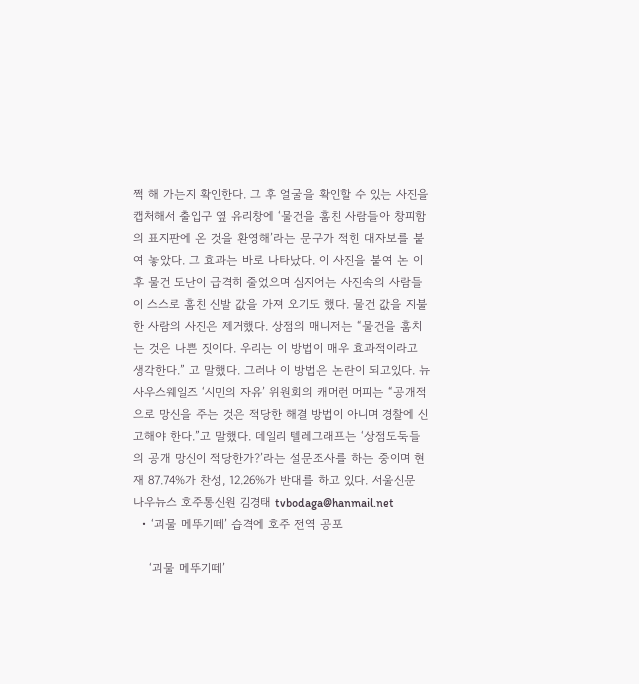쩍 해 가는지 확인한다. 그 후 얼굴을 확인할 수 있는 사진을 캡처해서 출입구 옆 유리창에 ‘물건을 훔친 사람들아 창피함의 표지판에 온 것을 환영해’라는 문구가 적힌 대자보를 붙여 놓았다. 그 효과는 바로 나타났다. 이 사진을 붙여 논 이후 물건 도난이 급격히 줄었으며 심지어는 사진속의 사람들이 스스로 훔친 신발 값을 가져 오기도 했다. 물건 값을 지불한 사람의 사진은 제거했다. 상점의 매니저는 “물건을 훔치는 것은 나쁜 짓이다. 우리는 이 방법이 매우 효과적이라고 생각한다.” 고 말했다. 그러나 이 방법은 논란이 되고있다. 뉴사우스웨일즈 ‘시민의 자유’ 위원회의 캐머런 머피는 “공개적으로 망신을 주는 것은 적당한 해결 방법이 아니며 경찰에 신고해야 한다.”고 말했다. 데일리 텔레그래프는 ‘상점도둑들의 공개 망신이 적당한가?’라는 설문조사를 하는 중이며 현재 87.74%가 찬성, 12.26%가 반대를 하고 있다. 서울신문 나우뉴스 호주통신원 김경태 tvbodaga@hanmail.net
  • ‘괴물 메뚜기떼’ 습격에 호주 전역 공포

    ‘괴물 메뚜기떼’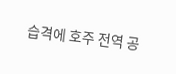습격에 호주 전역 공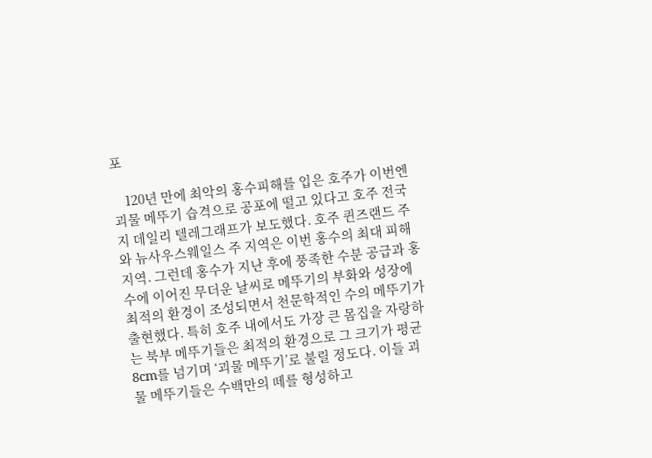포

    120년 만에 최악의 홍수피해를 입은 호주가 이번엔 괴물 메뚜기 습격으로 공포에 떨고 있다고 호주 전국지 데일리 텔레그래프가 보도했다. 호주 퀸즈랜드 주와 뉴사우스웨일스 주 지역은 이번 홍수의 최대 피해 지역. 그런데 홍수가 지난 후에 풍족한 수분 공급과 홍수에 이어진 무더운 날씨로 메뚜기의 부화와 성장에 최적의 환경이 조성되면서 천문학적인 수의 메뚜기가 출현했다. 특히 호주 내에서도 가장 큰 몸집을 자랑하는 북부 메뚜기들은 최적의 환경으로 그 크기가 평균 8cm를 넘기며 ‘괴물 메뚜기’로 불릴 정도다. 이들 괴물 메뚜기들은 수백만의 떼를 형성하고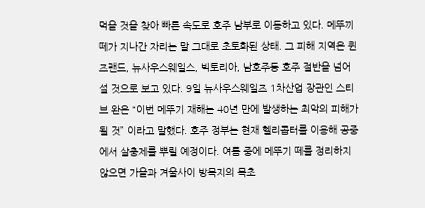먹을 것을 찾아 빠른 속도로 호주 남부로 이동하고 있다. 메뚜끼 떼가 지나간 자리는 말 그대로 초토화된 상태. 그 피해 지역은 퀸즈랜드, 뉴사우스웨일스, 빅토리아, 남호주등 호주 절반을 넘어 설 것으로 보고 있다. 9일 뉴사우스웨일즈 1차산업 장관인 스티브 완은 “이번 메뚜기 재해는 40년 만에 발생하는 최악의 피해가 될 것” 이라고 말했다. 호주 정부는 현재 헬리콥터를 이용해 공중에서 살충제를 뿌릴 예정이다. 여름 중에 메뚜기 떼를 정리하지 않으면 가을과 겨울사이 방목지의 목초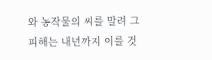와 농작물의 씨를 말려 그 피해는 내년까지 이를 것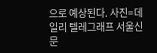으로 예상된다. 사진=데일리 텔레그래프 서울신문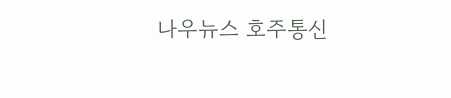나우뉴스 호주통신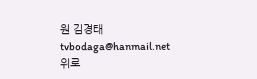원 김경태 tvbodaga@hanmail.net
위로